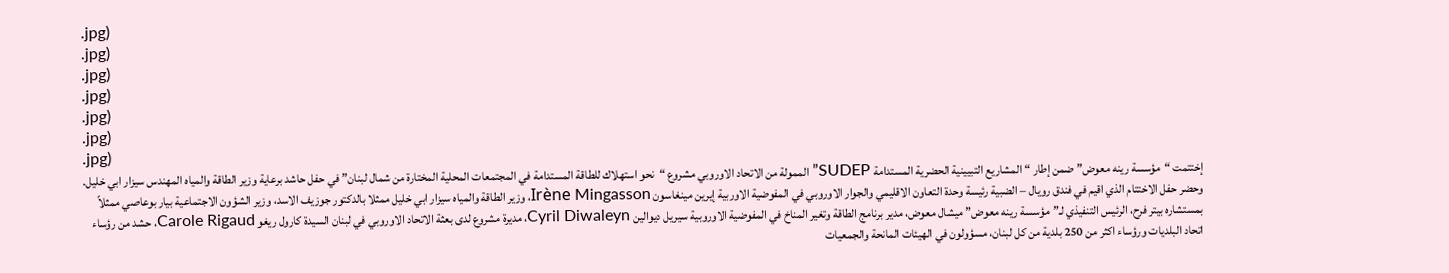.jpg)
.jpg)
.jpg)
.jpg)
.jpg)
.jpg)
.jpg)
إختتمت “مؤسسة رينه معوض” ضمن إطار “المشاريع التبيينية الحضرية المستدامة SUDEP” الممولة من الاتحاد الاوروبي مشروع “نحو استهلاك للطاقة المستدامة في المجتمعات المحلية المختارة من شمال لبنان” في حفل حاشد برعاية وزير الطاقة والمياه المهندس سيزار ابي خليل.
وحضر حفل الاختتام الذي اقيم في فندق رويال – الضبية رئيسة وحدة التعاون الاقليمي والجوار الاوروبي في المفوضية الاوربية إيرين مينغاسون Irène Mingasson، وزير الطاقة والمياه سيزار ابي خليل ممثلا بالدكتور جوزيف الاسد، وزير الشؤون الاجتماعية بيار بوعاصي ممثلاً بمستشاره بيتر فرح، الرئيس التنفيذي لـ”مؤسسة رينه معوض” ميشال معوض، مدير برنامج الطاقة وتغير المناخ في المفوضية الاوروبية سيريل ديوالين Cyril Diwaleyn، مديرة مشروع لدى بعثة الاتحاد الاوروبي في لبنان السيدة كارول ريغو Carole Rigaud، حشد من رؤساء اتحاد البلديات ورؤساء اكثر من 250 بلدية من كل لبنان، مسؤولون في الهيئات المانحة والجمعيات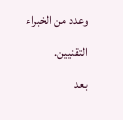وعدد من الخبراء التقنيين.
بعد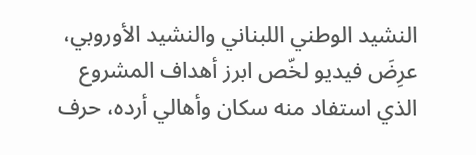النشيد الوطني اللبناني والنشيد الأوروبي، عرِضَ فيديو لخّص ابرز أهداف المشروع الذي استفاد منه سكان وأهالي أرده، حرف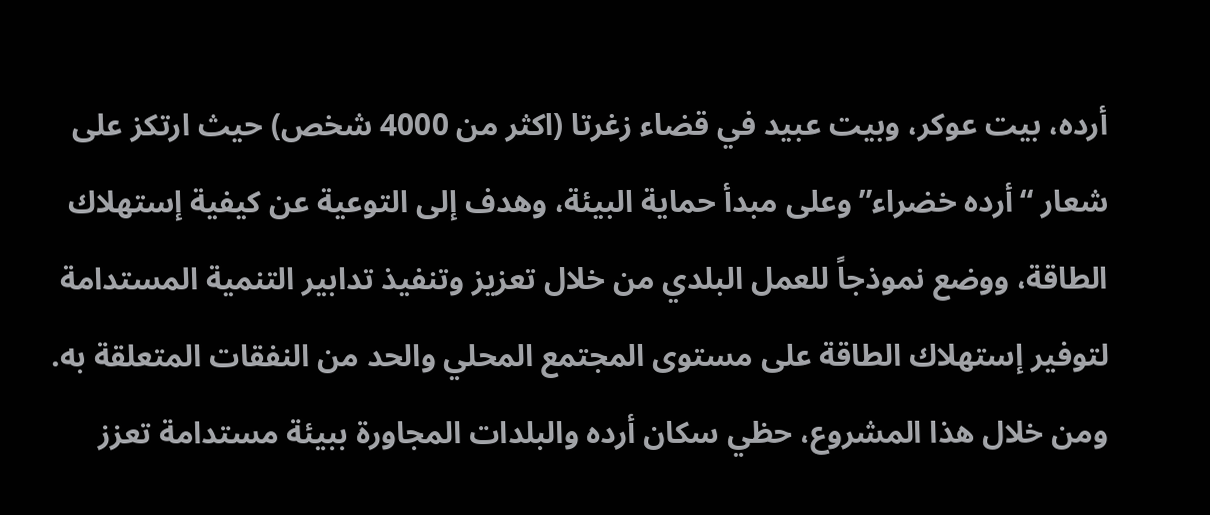أرده، بيت عوكر، وبيت عبيد في قضاء زغرتا (اكثر من 4000 شخص) حيث ارتكز على شعار “أرده خضراء” وعلى مبدأ حماية البيئة، وهدف إلى التوعية عن كيفية إستهلاك الطاقة، ووضع نموذجاً للعمل البلدي من خلال تعزيز وتنفيذ تدابير التنمية المستدامة لتوفير إستهلاك الطاقة على مستوى المجتمع المحلي والحد من النفقات المتعلقة به. ومن خلال هذا المشروع، حظي سكان أرده والبلدات المجاورة ببيئة مستدامة تعزز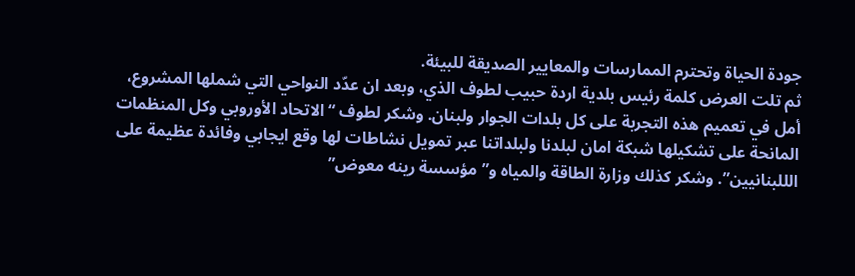جودة الحياة وتحترم الممارسات والمعايير الصديقة للبيئة.
ثم تلت العرض كلمة رئيس بلدية اردة حبيب لطوف الذي، وبعد ان عدّد النواحي التي شملها المشروع، أمل في تعميم هذه التجربة على كل بلدات الجوار ولبنان. وشكر لطوف “الاتحاد الأوروبي وكل المنظمات المانحة على تشكيلها شبكة امان لبلدنا ولبلداتنا عبر تمويل نشاطات لها وقع ايجابي وفائدة عظيمة على الللبنانيين”. وشكر كذلك وزارة الطاقة والمياه و”مؤسسة رينه معوض”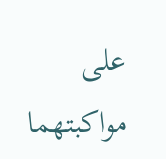على مواكبتهما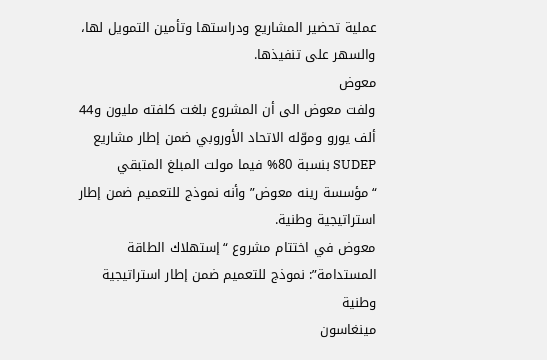عملية تحضير المشاريع ودراستها وتأمين التمويل لها، والسهر على تنفيذها.
معوض
ولفت معوض الى أن المشروع بلغت كلفته مليون و44 ألف يورو وموّله الاتحاد الأوروبي ضمن إطار مشاريع SUDEP بنسبة 80% فيما مولت المبلغ المتبقي “مؤسسة رينه معوض” وأنه نموذج للتعميم ضمن إطار استراتيجية وطنية.
معوض في اختتام مشروع “إستهلاك الطاقة المستدامة”: نموذج للتعميم ضمن إطار استراتيجية وطنية
مينغاسون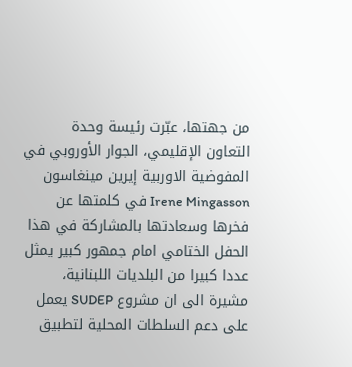من جهتها، عبّرت رئيسة وحدة التعاون الإقليمي، الجوار الأوروبي في المفوضية الاوربية إيرين مينغاسون Irene Mingasson في كلمتها عن فخرها وسعادتها بالمشاركة في هذا الحفل الختامي امام جمهور كبير يمثل عددا كبيرا من البلديات اللبنانية، مشيرة الى ان مشروع SUDEP يعمل على دعم السلطات المحلية لتطبيق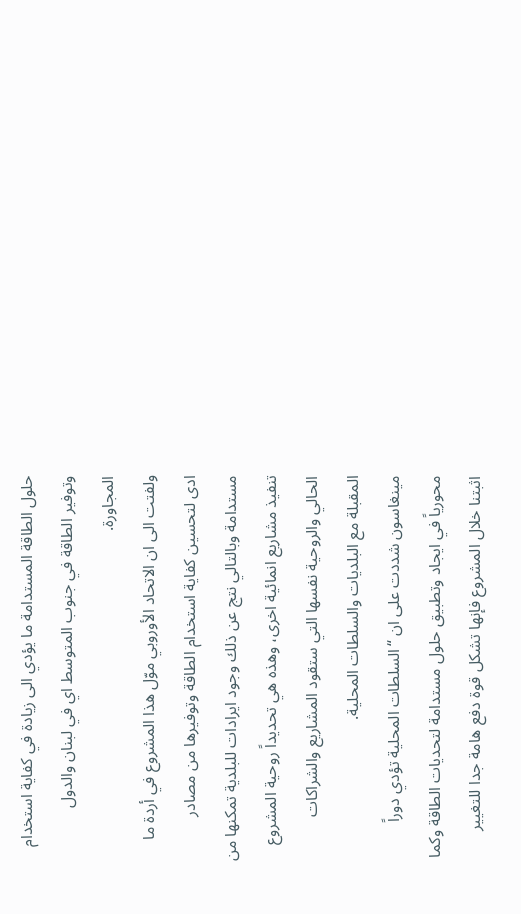حلول الطاقة المستدامة ما يؤدي الى زيادة في كفاية استخدام وتوفير الطاقة في جنوب المتوسط اي في لبنان والدول المجاورة.
ولفتت الى ان الاتحاد الأوروبي موّل هذا المشروع في أردة ما ادى لتحسين كفاية استخدام الطاقة وتوفيرها من مصادر مستدامة وبالتالي نتج عن ذلك وجود ايرادات للبلدية تمكنها من تنفيذ مشاريع انمائية اخرى، وهذه هي تحديداً روحية المشروع الحالي والروحية نفسها التي ستقود المشاريع والشراكات المقبلة مع البلديات والسلطات المحلية.
مينغاسون شددت على ان “السلطات المحلية تؤدي دوراً محورياً في ايجاد وتطبيق حلول مستدامة لتحديات الطاقة وكما اثبتنا خلال المشروع فإنها تشكل قوة دفع هامة جدا للتغيير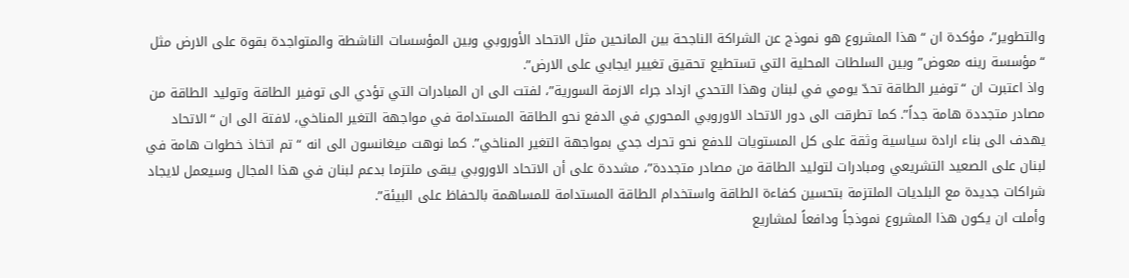والتطوير”، مؤكدة ان “هذا المشروع هو نموذج عن الشراكة الناجحة بين المانحين مثل الاتحاد الأوروبي وبين المؤسسات الناشطة والمتواجدة بقوة على الارض مثل “مؤسسة رينه معوض” وبين السلطات المحلية التي تستطيع تحقيق تغيير ايجابي على الارض”.
واذ اعتبرت ان “توفير الطاقة تحدّ يومي في لبنان وهذا التحدي ازداد جراء الازمة السورية”، لفتت الى ان المبادرات التي تؤدي الى توفير الطاقة وتوليد الطاقة من مصادر متجددة هامة جداً”. كما تطرقت الى دور الاتحاد الاوروبي المحوري في الدفع نحو الطاقة المستدامة في مواجهة التغير المناخي، لافتة الى ان “الاتحاد يهدف الى بناء ارادة سياسية وثقة على كل المستويات للدفع نحو تحرك جدي بمواجهة التغير المناخي”. كما نوهت ميغانسون الى انه “تم اتخاذ خطوات هامة في لبنان على الصعيد التشريعي ومبادرات لتوليد الطاقة من مصادر متجددة”، مشددة على أن الاتحاد الاوروبي يبقى ملتزما بدعم لبنان في هذا المجال وسيعمل لايجاد شراكات جديدة مع البلديات الملتزمة بتحسين كفاءة الطاقة واستخدام الطاقة المستدامة للمساهمة بالحفاظ على البيئة”.
وأملت ان يكون هذا المشروع نموذجاً ودافعاً لمشاريع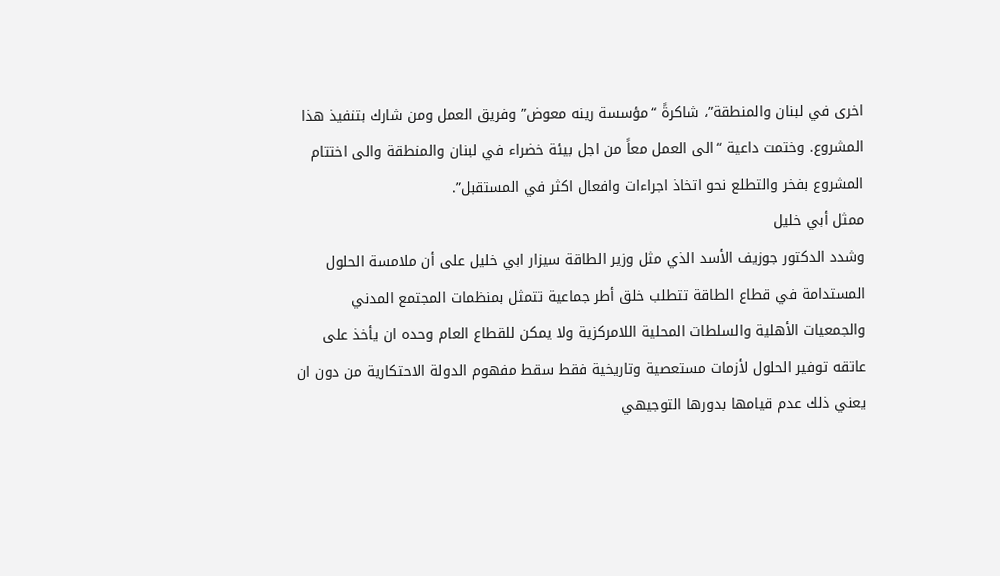اخرى في لبنان والمنطقة”، شاكرةً “مؤسسة رينه معوض” وفريق العمل ومن شارك بتنفيذ هذا المشروع. وختمت داعية “الى العمل معاً من اجل بيئة خضراء في لبنان والمنطقة والى اختتام المشروع بفخر والتطلع نحو اتخاذ اجراءات وافعال اكثر في المستقبل”.
ممثل أبي خليل
وشدد الدكتور جوزيف الأسد الذي مثل وزير الطاقة سيزار ابي خليل على أن ملامسة الحلول المستدامة في قطاع الطاقة تتطلب خلق أطر جماعية تتمثل بمنظمات المجتمع المدني والجمعيات الأهلية والسلطات المحلية اللامركزية ولا يمكن للقطاع العام وحده ان يأخذ على عاتقه توفير الحلول لأزمات مستعصية وتاريخية فقط سقط مفهوم الدولة الاحتكارية من دون ان يعني ذلك عدم قيامها بدورها التوجيهي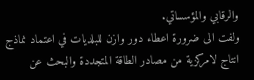والرقابي والمؤسساتي.
ولفت الى ضرورة اعطاء دور وازن للبلديات في اعتماد نماذج انتاج لامركزية من مصادر الطاقة المتجددة والبحث عن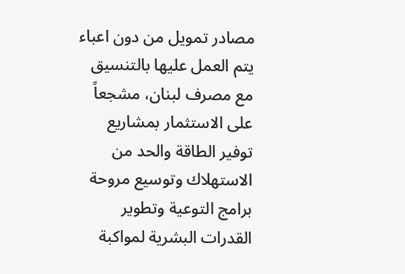مصادر تمويل من دون اعباء يتم العمل عليها بالتنسيق مع مصرف لبنان، مشجعاً على الاستثمار بمشاريع توفير الطاقة والحد من الاستهلاك وتوسيع مروحة برامج التوعية وتطوير القدرات البشرية لمواكبة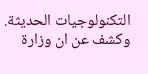التكنولوجيات الحديثة. وكشف عن ان وزارة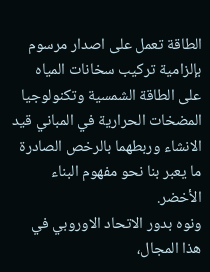الطاقة تعمل على اصدار مرسوم بإلزامية تركيب سخانات المياه على الطاقة الشمسية وتكنولوجيا المضخات الحرارية في المباني قيد الانشاء وربطهما بالرخص الصادرة ما يعبر بنا نحو مفهوم البناء الأخضر.
ونوه بدور الاتحاد الاوروبي في هذا المجال،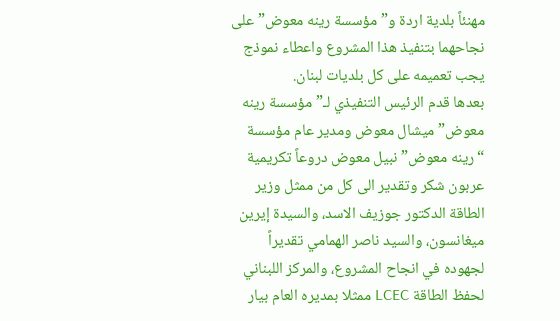مهنئاً بلدية اردة و”مؤسسة رينه معوض” على نجاحهما بتنفيذ هذا المشروع واعطاء نموذج يجب تعميمه على كل بلديات لبنان.
بعدها قدم الرئيس التنفيذي لـ”مؤسسة رينه معوض” ميشال معوض ومدير عام مؤسسة “رينه معوض” نبيل معوض دروعاً تكريمية عربون شكر وتقدير الى كل من ممثل وزير الطاقة الدكتور جوزيف الاسد، والسيدة إيرين ميغانسون، والسيد ناصر الهمامي تقديراً لجهوده في انجاح المشروع، والمركز اللبناني لحفظ الطاقة LCEC ممثلا بمديره العام بيار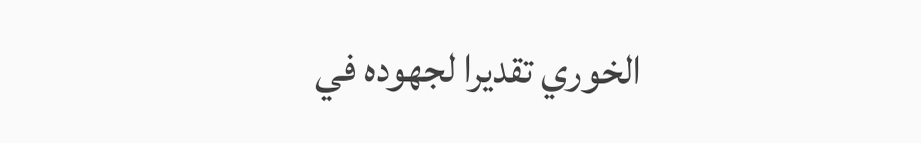الخوري تقديرا لجهوده في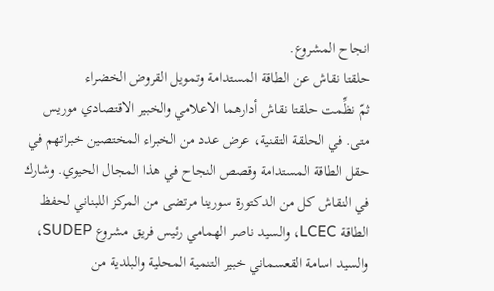انجاح المشروع.
حلقتا نقاش عن الطاقة المستدامة وتمويل القروض الخضراء
ثمّ نظِّمت حلقتا نقاش أدارهما الاعلامي والخبير الاقتصادي موريس متى. في الحلقة التقنية، عرض عدد من الخبراء المختصين خبراتهم في حقل الطاقة المستدامة وقصص النجاح في هذا المجال الحيوي. وشارك في النقاش كل من الدكتورة سورينا مرتضى من المركز اللبناني لحفظ الطاقة LCEC، والسيد ناصر الهمامي رئيس فريق مشروع SUDEP، والسيد اسامة القعسماني خبير التنمية المحلية والبلدية من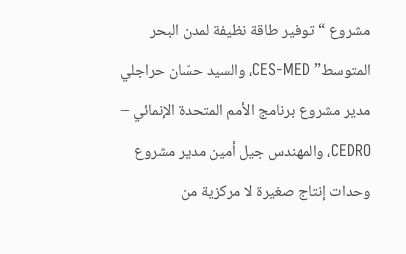مشروع “توفير طاقة نظيفة لمدن البحر المتوسط” CES-MED، والسيد حسّان حراجلي مدير مشروع برنامج الأمم المتحدة الإنمائي – CEDRO، والمهندس جيل أمين مدير مشروع وحدات إنتاج صغيرة لا مركزية من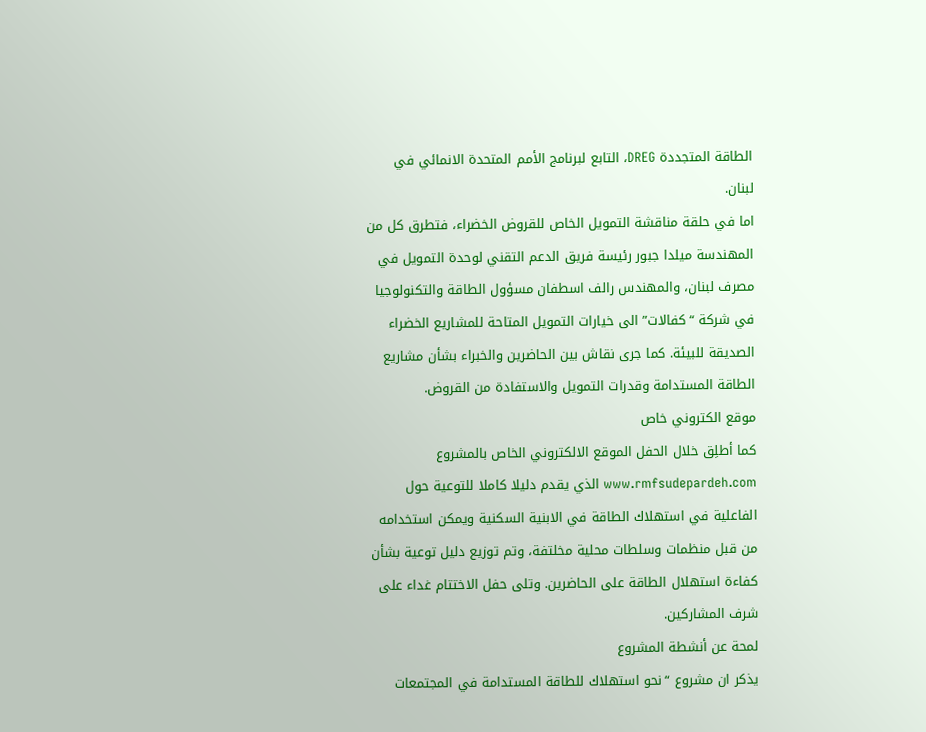الطاقة المتجددة DREG، التابع لبرنامج الأمم المتحدة الانمائي في لبنان.
اما في حلقة مناقشة التمويل الخاص للقروض الخضراء، فتطرق كل من المهندسة ميلدا جبور رئيسة فريق الدعم التقني لوحدة التمويل في مصرف لبنان، والمهندس رالف اسطفان مسؤول الطاقة والتكنولوجيا في شركة “كفالات” الى خيارات التمويل المتاحة للمشاريع الخضراء الصديقة للبيئة. كما جرى نقاش بين الحاضرين والخبراء بشأن مشاريع الطاقة المستدامة وقدرات التمويل والاستفادة من القروض.
موقع الكتروني خاص
كما أطلِق خلال الحفل الموقع الالكتروني الخاص بالمشروع www.rmfsudepardeh.com الذي يقدم دليلا كاملا للتوعية حول الفاعلية في استهلاك الطاقة في الابنية السكنية ويمكن استخدامه من قبل منظمات وسلطات محلية مخلتفة، وتم توزيع دليل توعية بشأن كفاءة استهلال الطاقة على الحاضرين. وتلى حفل الاختتام غداء على شرف المشاركين.
لمحة عن أنشطة المشروع
يذكر ان مشروع “نحو استهلاك للطاقة المستدامة في المجتمعات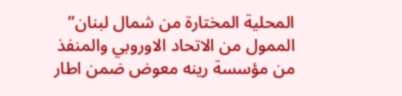المحلية المختارة من شمال لبنان” الممول من الاتحاد الاوروبي والمنفذ من مؤسسة رينه معوض ضمن اطار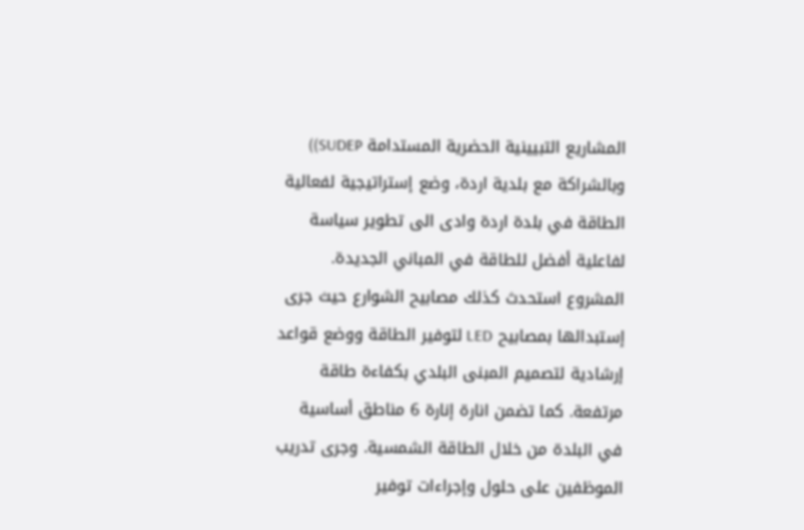المشاريع التبيينية الحضرية المستدامة SUDEP)) وبالشراكة مع بلدية اردة، وضع إستراتيجية لفعالية الطاقة في بلدة اردة وادى الى تطوير سياسة لفاعلية أفضل للطاقة في المباني الجديدة.
المشروع استحدث كذلك مصابيح الشوارع حيث جرى إستبدالها بمصابيح LED لتوفير الطاقة ووضع قواعد إرشادية لتصميم المبنى البلدي بكفاءة طاقة مرتفعة. كما تضمن انارة إنارة 6 مناطق أساسية في البلدة من خلال الطاقة الشمسية. وجرى تدريب الموظفين على حلول وإجراءات توفير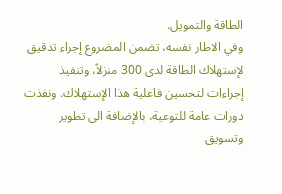الطاقة والتمويل.
وفي الاطار نفسه، تضمن المضروع إجراء تدقيق لإستهلاك الطاقة لدى 300 منزلاً، وتنفيذ إجراءات لتحسين فاعلية هذا الإستهلاك. ونفذت دورات عامة للتوعية، بالإضافة الى تطوير وتسويق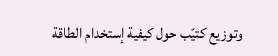وتوزيع كتيّب حول كيفية إستخدام الطاقة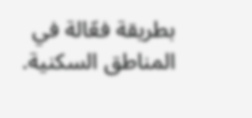بطريقة فعّالة في المناطق السكنية.